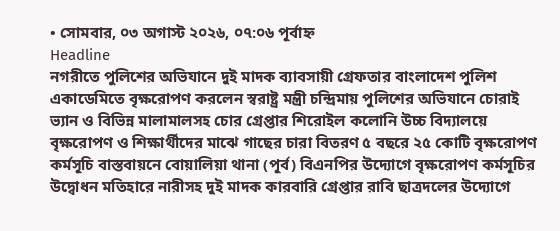• সোমবার, ০৩ অগাস্ট ২০২৬, ০৭:০৬ পূর্বাহ্ন
Headline
নগরীতে পুলিশের অভিযানে দুই মাদক ব্যাবসায়ী গ্রেফতার বাংলাদেশ পুলিশ একাডেমিতে বৃক্ষরোপণ করলেন স্বরাষ্ট্র মন্ত্রী চন্দ্রিমায় পুলিশের অভিযানে চোরাই ভ্যান ও বিভিন্ন মালামালসহ চোর গ্রেপ্তার শিরোইল কলোনি উচ্চ বিদ্যালয়ে বৃক্ষরোপণ ও শিক্ষার্থীদের মাঝে গাছের চারা বিতরণ ৫ বছরে ২৫ কোটি বৃক্ষরোপণ কর্মসূচি বাস্তবায়নে বোয়ালিয়া থানা (পূর্ব) বিএনপির উদ্যোগে বৃক্ষরোপণ কর্মসূচির উদ্বোধন মতিহারে নারীসহ দুই মাদক কারবারি গ্রেপ্তার রাবি ছাত্রদলের উদ্যোগে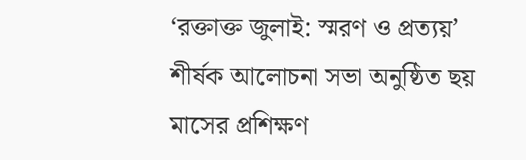‘রক্তাক্ত জুলাই: স্মরণ ও প্রত্যয়’ শীর্ষক আলোচনা সভা অনুষ্ঠিত ছয় মাসের প্রশিক্ষণ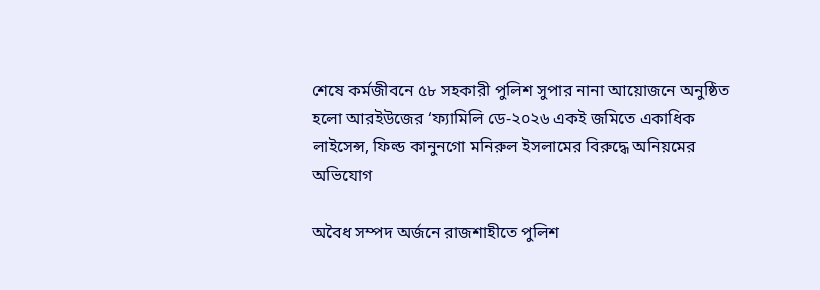শেষে কর্মজীবনে ৫৮ সহকারী পুলিশ সুপার নানা আয়োজনে অনুষ্ঠিত হলো আরইউজের ‘ফ্যামিলি ডে-২০২৬ একই জমিতে একাধিক লাইসেন্স, ফিল্ড কানুনগো মনিরুল ইসলামের বিরুদ্ধে অনিয়মের অভিযোগ

অবৈধ সম্পদ অর্জনে রাজশাহীতে পুলিশ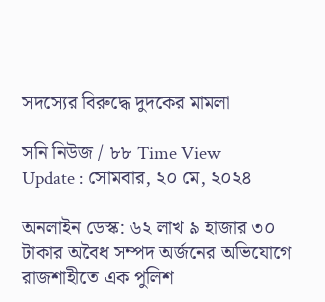সদস্যের বিরুদ্ধে দুদকের মামলা

সনি নিউজ / ৮৮ Time View
Update : সোমবার, ২০ মে, ২০২৪

অনলাইন ডেস্ক: ৬২ লাখ ৯ হাজার ৩০ টাকার অবৈধ সম্পদ অর্জনের অভিযোগে রাজশাহীতে এক পুলিশ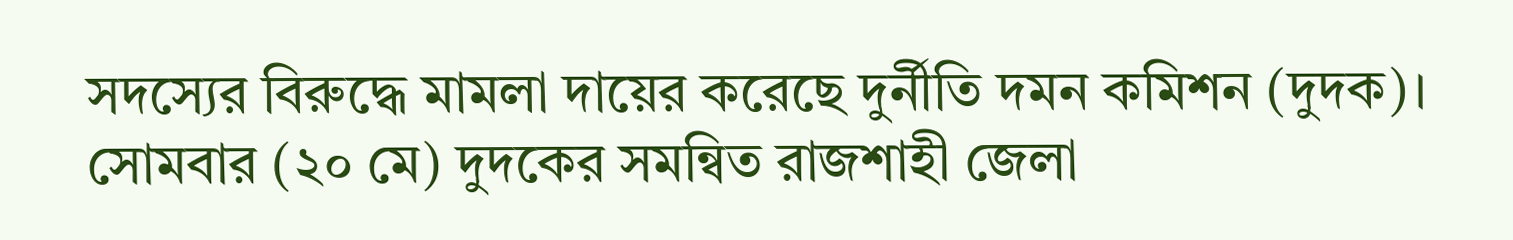সদস্যের বিরুদ্ধে মামলা দায়ের করেছে দুর্নীতি দমন কমিশন (দুদক)। সোমবার (২০ মে) দুদকের সমন্বিত রাজশাহী জেলা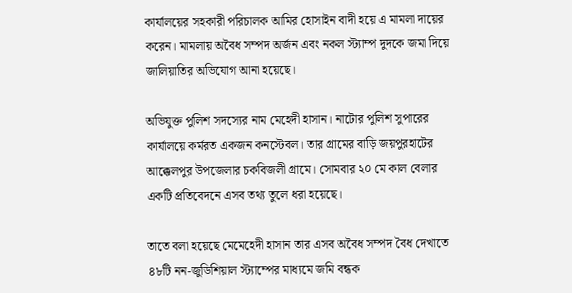কার্যালয়ের সহকারী পরিচালক আমির হোসাইন বাদী হয়ে এ মামলা দায়ের করেন। মামলায় অবৈধ সম্পদ অর্জন এবং নকল স্ট্যাম্প দুদকে জমা দিয়ে জালিয়াতির অভিযোগ আনা হয়েছে।

অভিযুক্ত পুলিশ সদস্যের নাম মেহেদী হাসান। নাটোর পুলিশ সুপারের কার্যালয়ে কর্মরত একজন কনস্টেবল। তার গ্রামের বাড়ি জয়পুরহাটের আক্কেলপুর উপজেলার চকবিজলী গ্রামে। সোমবার ২০ মে কাল বেলার একটি প্রতিবেদনে এসব তথ্য তুলে ধরা হয়েছে।

তাতে বলা হয়েছে মেমেহেদী হাসান তার এসব অবৈধ সম্পদ বৈধ দেখাতে ৪৮টি নন-জুডিশিয়াল স্ট্যাম্পের মাধ্যমে জমি বন্ধক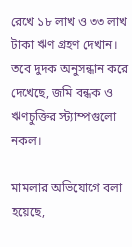রেখে ১৮ লাখ ও ৩৩ লাখ টাকা ঋণ গ্রহণ দেখান। তবে দুদক অনুসন্ধান করে দেখেছে, জমি বন্ধক ও ঋণচুক্তির স্ট্যাম্পগুলো নকল।

মামলার অভিযোগে বলা হয়েছে,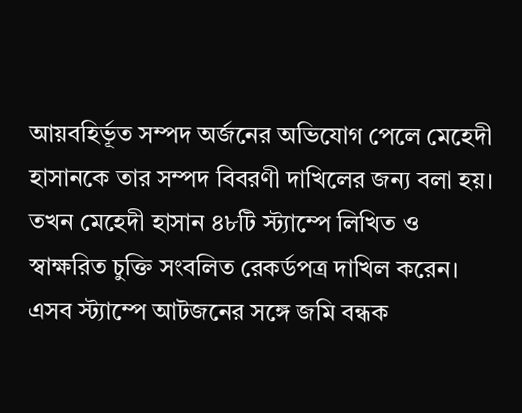আয়বহির্ভূত সম্পদ অর্জনের অভিযোগ পেলে মেহেদী হাসানকে তার সম্পদ বিবরণী দাখিলের জন্য বলা হয়। তখন মেহেদী হাসান ৪৮টি স্ট্যাম্পে লিখিত ও স্বাক্ষরিত চুক্তি সংবলিত রেকর্ডপত্র দাখিল করেন। এসব স্ট্যাম্পে আটজনের সঙ্গে জমি বন্ধক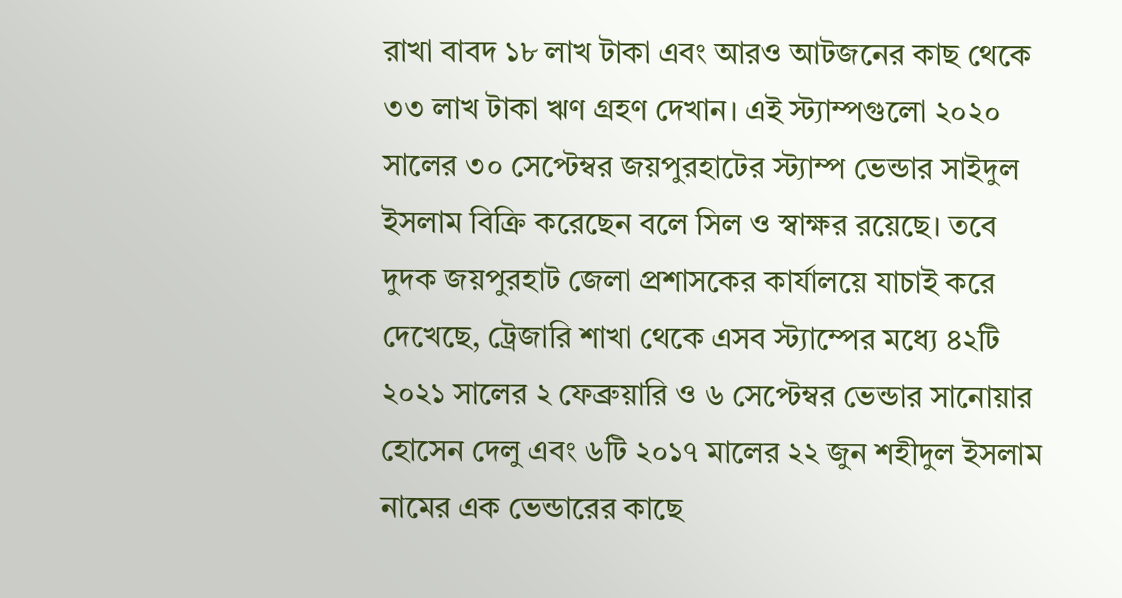রাখা বাবদ ১৮ লাখ টাকা এবং আরও আটজনের কাছ থেকে ৩৩ লাখ টাকা ঋণ গ্রহণ দেখান। এই স্ট্যাম্পগুলো ২০২০ সালের ৩০ সেপ্টেম্বর জয়পুরহাটের স্ট্যাম্প ভেন্ডার সাইদুল ইসলাম বিক্রি করেছেন বলে সিল ও স্বাক্ষর রয়েছে। তবে দুদক জয়পুরহাট জেলা প্রশাসকের কার্যালয়ে যাচাই করে দেখেছে, ট্রেজারি শাখা থেকে এসব স্ট্যাম্পের মধ্যে ৪২টি ২০২১ সালের ২ ফেব্রুয়ারি ও ৬ সেপ্টেম্বর ভেন্ডার সানোয়ার হোসেন দেলু এবং ৬টি ২০১৭ মালের ২২ জুন শহীদুল ইসলাম নামের এক ভেন্ডারের কাছে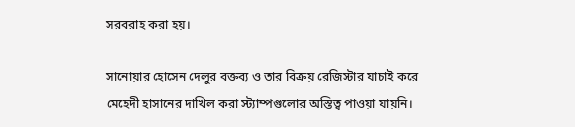সরবরাহ করা হয়।

সানোয়ার হোসেন দেলুর বক্তব্য ও তার বিক্রয় রেজিস্টার যাচাই করে মেহেদী হাসানের দাখিল করা স্ট্যাম্পগুলোর অস্তিত্ব পাওয়া যায়নি।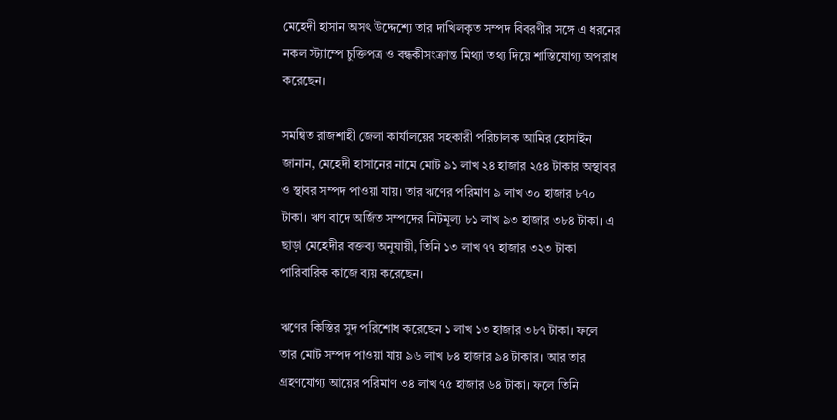মেহেদী হাসান অসৎ উদ্দেশ্যে তার দাখিলকৃত সম্পদ বিবরণীর সঙ্গে এ ধরনের নকল স্ট্যাম্পে চুক্তিপত্র ও বন্ধকীসংক্রান্ত মিথ্যা তথ্য দিয়ে শাস্তিযোগ্য অপরাধ করেছেন।

সমন্বিত রাজশাহী জেলা কার্যালয়ের সহকারী পরিচালক আমির হোসাইন জানান, মেহেদী হাসানের নামে মোট ৯১ লাখ ২৪ হাজার ২৫৪ টাকার অস্থাবর ও স্থাবর সম্পদ পাওয়া যায়। তার ঋণের পরিমাণ ৯ লাখ ৩০ হাজার ৮৭০ টাকা। ঋণ বাদে অর্জিত সম্পদের নিটমূল্য ৮১ লাখ ৯৩ হাজার ৩৮৪ টাকা। এ ছাড়া মেহেদীর বক্তব্য অনুযায়ী, তিনি ১৩ লাখ ৭৭ হাজার ৩২৩ টাকা পারিবারিক কাজে ব্যয় করেছেন।

ঋণের কিস্তির সুদ পরিশোধ করেছেন ১ লাখ ১৩ হাজার ৩৮৭ টাকা। ফলে তার মোট সম্পদ পাওয়া যায় ৯৬ লাখ ৮৪ হাজার ৯৪ টাকার। আর তার গ্রহণযোগ্য আয়ের পরিমাণ ৩৪ লাখ ৭৫ হাজার ৬৪ টাকা। ফলে তিনি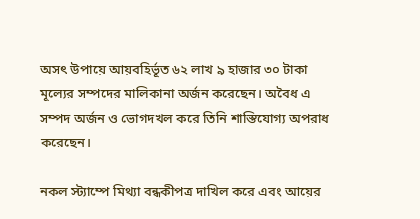অসৎ উপায়ে আয়বহির্ভূত ৬২ লাখ ৯ হাজার ৩০ টাকা মূল্যের সম্পদের মালিকানা অর্জন করেছেন। অবৈধ এ সম্পদ অর্জন ও ভোগদখল করে তিনি শাস্তিযোগ্য অপরাধ করেছেন।

নকল স্ট্যাম্পে মিথ্যা বন্ধকীপত্র দাখিল করে এবং আয়ের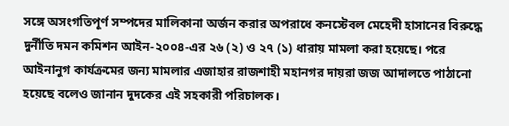সঙ্গে অসংগতিপূর্ণ সম্পদের মালিকানা অর্জন করার অপরাধে কনস্টেবল মেহেদী হাসানের বিরুদ্ধে দুর্নীতি দমন কমিশন আইন-২০০৪-এর ২৬ (২) ও ২৭ (১) ধারায় মামলা করা হয়েছে। পরে আইনানুগ কার্যক্রমের জন্য মামলার এজাহার রাজশাহী মহানগর দায়রা জজ আদালতে পাঠানো হয়েছে বলেও জানান দুদকের এই সহকারী পরিচালক।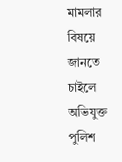মামলার বিষয়ে জানতে চাইলে অভিযুক্ত পুলিশ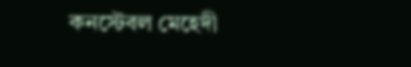কনস্টেবল মেহেদী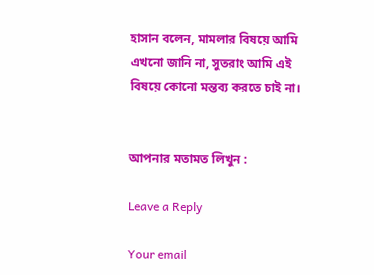হাসান বলেন, মামলার বিষয়ে আমি এখনো জানি না, সুতরাং আমি এই বিষয়ে কোনো মন্তব্য করতে চাই না।


আপনার মতামত লিখুন :

Leave a Reply

Your email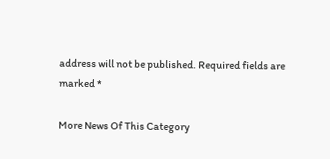address will not be published. Required fields are marked *

More News Of This Category